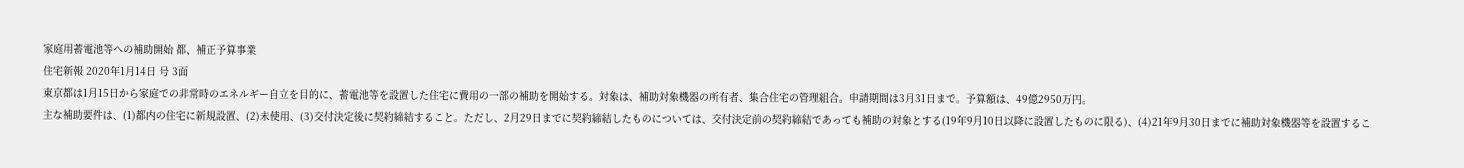家庭用蓄電池等への補助開始 都、補正予算事業
住宅新報 2020年1月14日 号 3面
東京都は1月15日から家庭での非常時のエネルギー自立を目的に、蓄電池等を設置した住宅に費用の一部の補助を開始する。対象は、補助対象機器の所有者、集合住宅の管理組合。申請期間は3月31日まで。予算額は、49億2950万円。
主な補助要件は、(1)都内の住宅に新規設置、(2)未使用、(3)交付決定後に契約締結すること。ただし、2月29日までに契約締結したものについては、交付決定前の契約締結であっても補助の対象とする(19年9月10日以降に設置したものに限る)、(4)21年9月30日までに補助対象機器等を設置するこ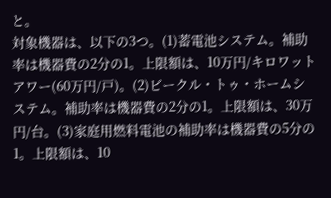と。
対象機器は、以下の3つ。(1)蓄電池システム。補助率は機器費の2分の1。上限額は、10万円/キロワットアワー(60万円/戸)。(2)ビークル・トゥ・ホームシステム。補助率は機器費の2分の1。上限額は、30万円/台。(3)家庭用燃料電池の補助率は機器費の5分の1。上限額は、10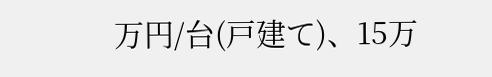万円/台(戸建て)、15万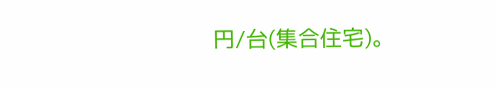円/台(集合住宅)。